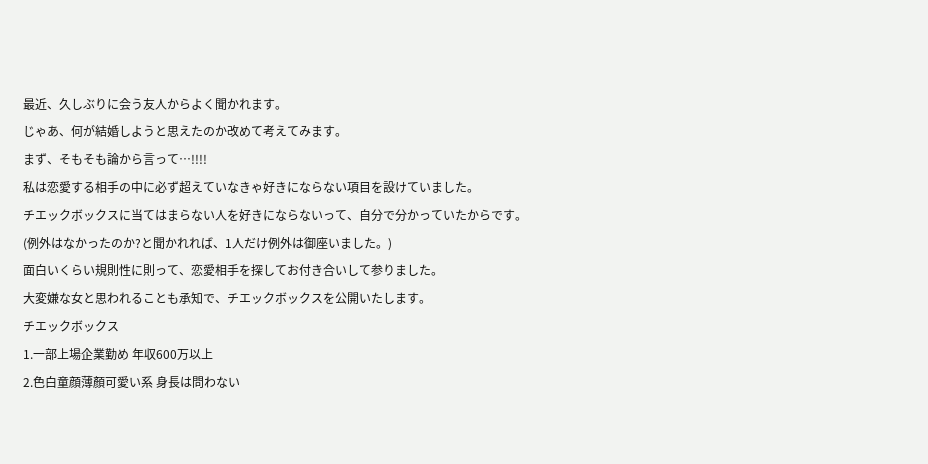最近、久しぶりに会う友人からよく聞かれます。
じゃあ、何が結婚しようと思えたのか改めて考えてみます。
まず、そもそも論から言って…!!!!
私は恋愛する相手の中に必ず超えていなきゃ好きにならない項目を設けていました。
チエックボックスに当てはまらない人を好きにならないって、自分で分かっていたからです。
(例外はなかったのか?と聞かれれば、1人だけ例外は御座いました。)
面白いくらい規則性に則って、恋愛相手を探してお付き合いして参りました。
大変嫌な女と思われることも承知で、チエックボックスを公開いたします。
チエックボックス
1.一部上場企業勤め 年収600万以上
2.色白童顔薄顏可愛い系 身長は問わない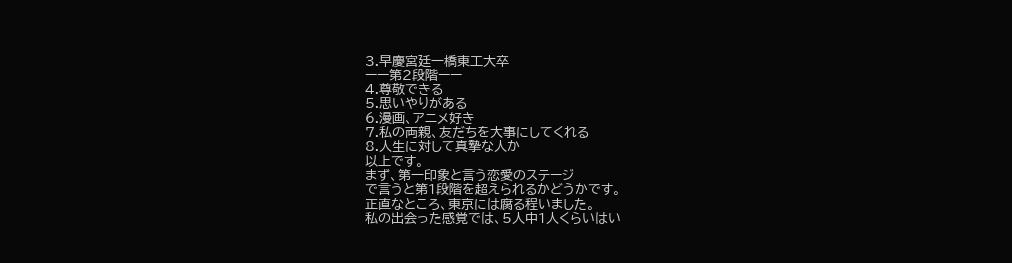3.早慶宮廷一橋東工大卒
ーー第2段階ーー
4.尊敬できる
5.思いやりがある
6.漫画、アニメ好き
7.私の両親、友だちを大事にしてくれる
8.人生に対して真摯な人か
以上です。
まず、第一印象と言う恋愛のステージ
で言うと第1段階を超えられるかどうかです。
正直なところ、東京には腐る程いました。
私の出会った感覚では、5人中1人くらいはい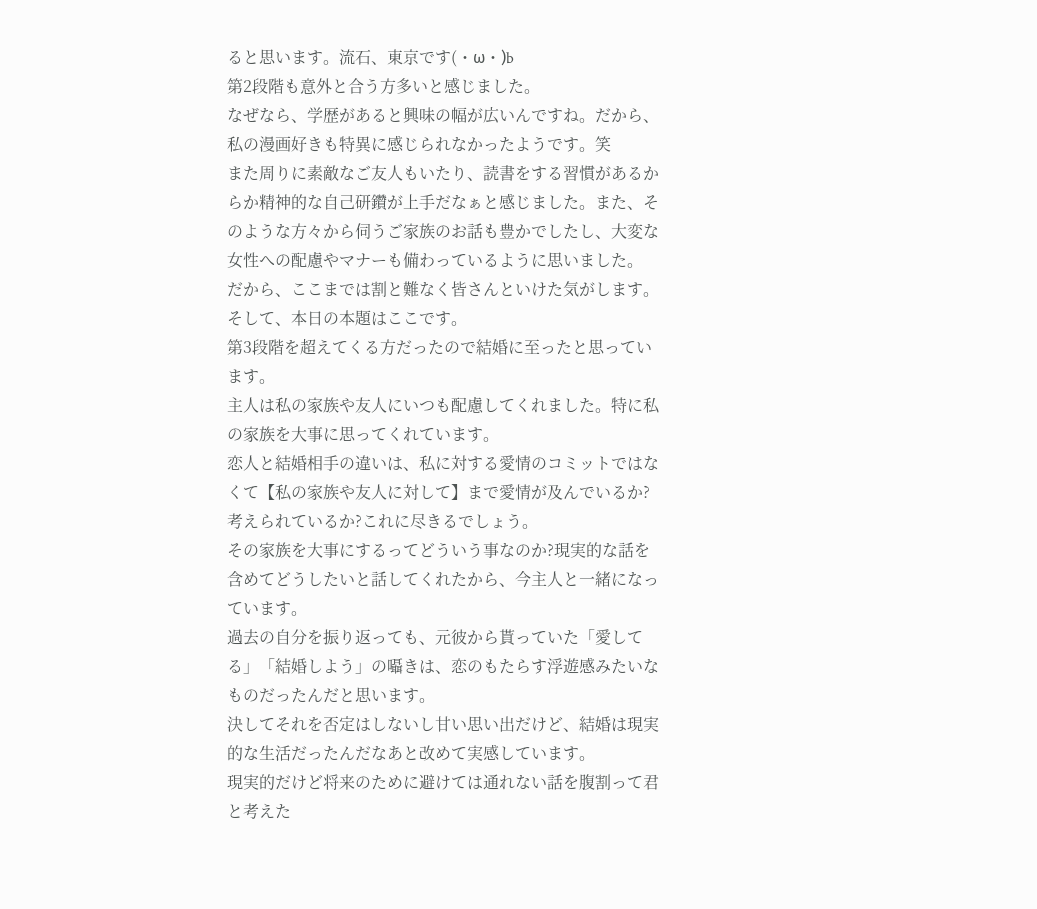ると思います。流石、東京です(・ω・)b
第2段階も意外と合う方多いと感じました。
なぜなら、学歴があると興味の幅が広いんですね。だから、私の漫画好きも特異に感じられなかったようです。笑
また周りに素敵なご友人もいたり、読書をする習慣があるからか精神的な自己研鑽が上手だなぁと感じました。また、そのような方々から伺うご家族のお話も豊かでしたし、大変な女性への配慮やマナーも備わっているように思いました。
だから、ここまでは割と難なく皆さんといけた気がします。
そして、本日の本題はここです。
第3段階を超えてくる方だったので結婚に至ったと思っています。
主人は私の家族や友人にいつも配慮してくれました。特に私の家族を大事に思ってくれています。
恋人と結婚相手の違いは、私に対する愛情のコミットではなくて【私の家族や友人に対して】まで愛情が及んでいるか?考えられているか?これに尽きるでしょう。
その家族を大事にするってどういう事なのか?現実的な話を含めてどうしたいと話してくれたから、今主人と一緒になっています。
過去の自分を振り返っても、元彼から貰っていた「愛してる」「結婚しよう」の囁きは、恋のもたらす浮遊感みたいなものだったんだと思います。
決してそれを否定はしないし甘い思い出だけど、結婚は現実的な生活だったんだなあと改めて実感しています。
現実的だけど将来のために避けては通れない話を腹割って君と考えた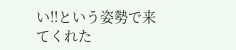い!!という姿勢で来てくれた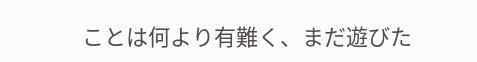ことは何より有難く、まだ遊びた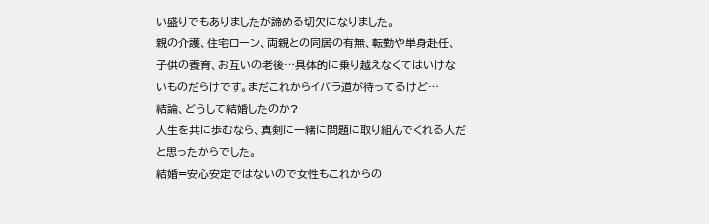い盛りでもありましたが諦める切欠になりました。
親の介護、住宅ローン、両親との同居の有無、転勤や単身赴任、子供の養育、お互いの老後…具体的に乗り越えなくてはいけないものだらけです。まだこれからイバラ道が待ってるけど…
結論、どうして結婚したのか?
人生を共に歩むなら、真剣に一緒に問題に取り組んでくれる人だと思ったからでした。
結婚=安心安定ではないので女性もこれからの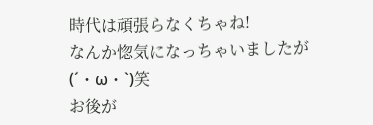時代は頑張らなくちゃね!
なんか惚気になっちゃいましたが(´・ω・`)笑
お後が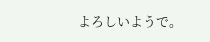よろしいようで。